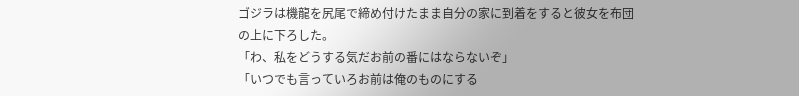ゴジラは機龍を尻尾で締め付けたまま自分の家に到着をすると彼女を布団の上に下ろした。
「わ、私をどうする気だお前の番にはならないぞ」
「いつでも言っていろお前は俺のものにする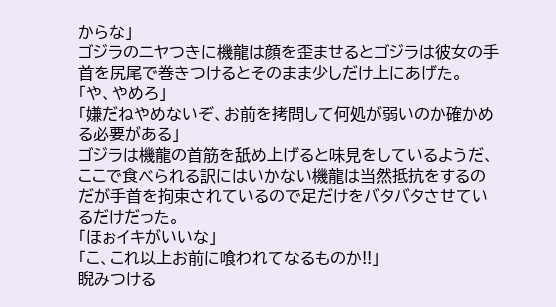からな」
ゴジラのニヤつきに機龍は顔を歪ませるとゴジラは彼女の手首を尻尾で巻きつけるとそのまま少しだけ上にあげた。
「や、やめろ」
「嫌だねやめないぞ、お前を拷問して何処が弱いのか確かめる必要がある」
ゴジラは機龍の首筋を舐め上げると味見をしているようだ、ここで食べられる訳にはいかない機龍は当然抵抗をするのだが手首を拘束されているので足だけをバタバタさせているだけだった。
「ほぉイキがいいな」
「こ、これ以上お前に喰われてなるものか!!」
睨みつける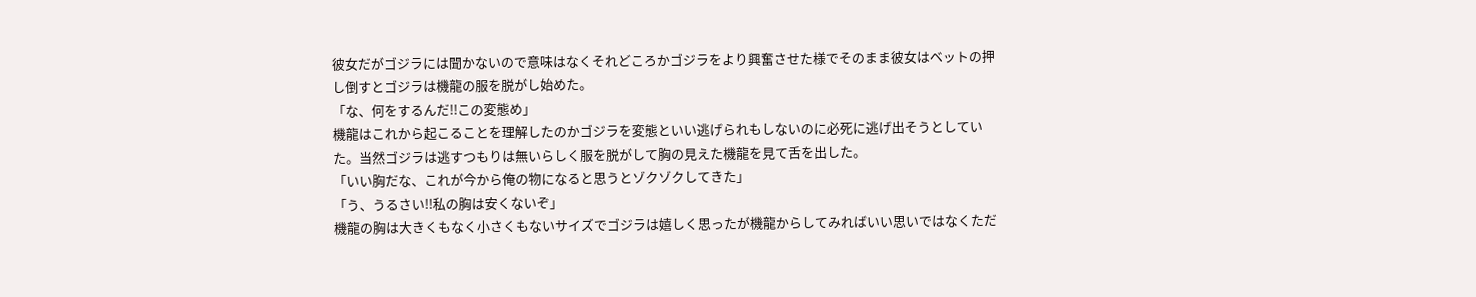彼女だがゴジラには聞かないので意味はなくそれどころかゴジラをより興奮させた様でそのまま彼女はベットの押し倒すとゴジラは機龍の服を脱がし始めた。
「な、何をするんだ!!この変態め」
機龍はこれから起こることを理解したのかゴジラを変態といい逃げられもしないのに必死に逃げ出そうとしていた。当然ゴジラは逃すつもりは無いらしく服を脱がして胸の見えた機龍を見て舌を出した。
「いい胸だな、これが今から俺の物になると思うとゾクゾクしてきた」
「う、うるさい!!私の胸は安くないぞ」
機龍の胸は大きくもなく小さくもないサイズでゴジラは嬉しく思ったが機龍からしてみればいい思いではなくただ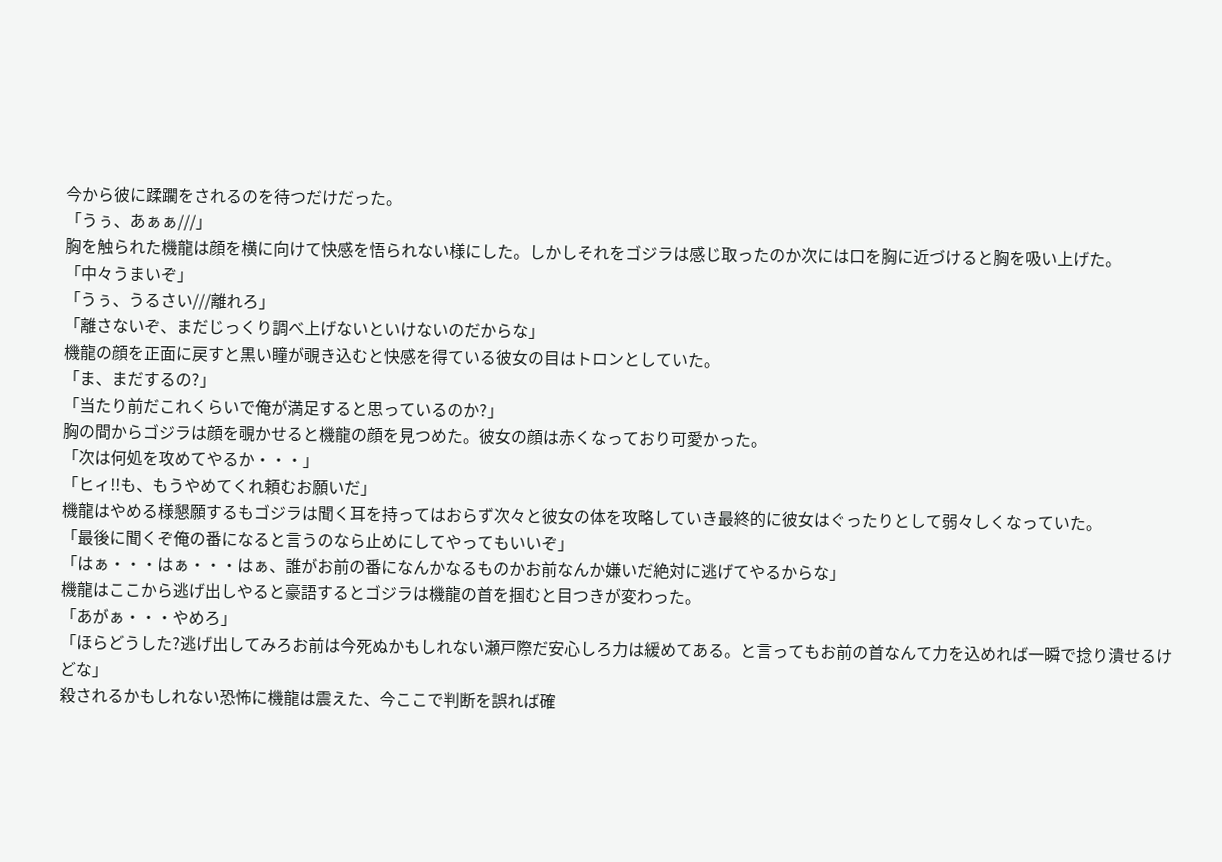今から彼に蹂躙をされるのを待つだけだった。
「うぅ、あぁぁ///」
胸を触られた機龍は顔を横に向けて快感を悟られない様にした。しかしそれをゴジラは感じ取ったのか次には口を胸に近づけると胸を吸い上げた。
「中々うまいぞ」
「うぅ、うるさい///離れろ」
「離さないぞ、まだじっくり調べ上げないといけないのだからな」
機龍の顔を正面に戻すと黒い瞳が覗き込むと快感を得ている彼女の目はトロンとしていた。
「ま、まだするの?」
「当たり前だこれくらいで俺が満足すると思っているのか?」
胸の間からゴジラは顔を覗かせると機龍の顔を見つめた。彼女の顔は赤くなっており可愛かった。
「次は何処を攻めてやるか・・・」
「ヒィ!!も、もうやめてくれ頼むお願いだ」
機龍はやめる様懇願するもゴジラは聞く耳を持ってはおらず次々と彼女の体を攻略していき最終的に彼女はぐったりとして弱々しくなっていた。
「最後に聞くぞ俺の番になると言うのなら止めにしてやってもいいぞ」
「はぁ・・・はぁ・・・はぁ、誰がお前の番になんかなるものかお前なんか嫌いだ絶対に逃げてやるからな」
機龍はここから逃げ出しやると豪語するとゴジラは機龍の首を掴むと目つきが変わった。
「あがぁ・・・やめろ」
「ほらどうした?逃げ出してみろお前は今死ぬかもしれない瀬戸際だ安心しろ力は緩めてある。と言ってもお前の首なんて力を込めれば一瞬で捻り潰せるけどな」
殺されるかもしれない恐怖に機龍は震えた、今ここで判断を誤れば確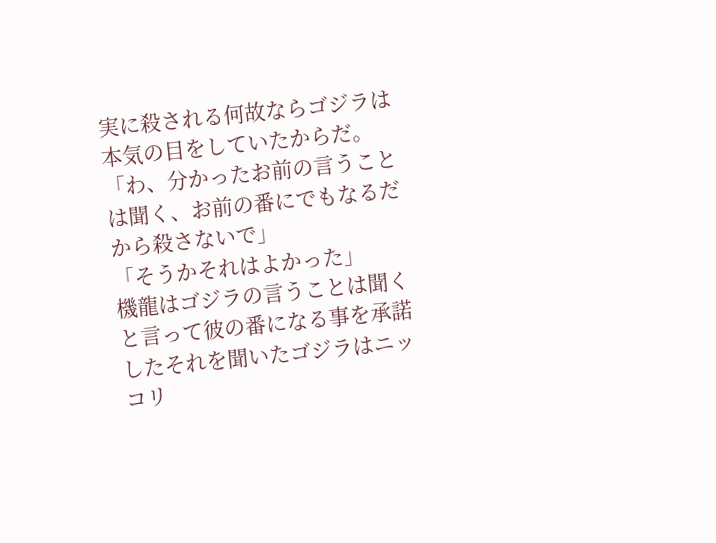実に殺される何故ならゴジラは本気の目をしていたからだ。
「わ、分かったお前の言うことは聞く、お前の番にでもなるだから殺さないで」
「そうかそれはよかった」
機龍はゴジラの言うことは聞くと言って彼の番になる事を承諾したそれを聞いたゴジラはニッコリ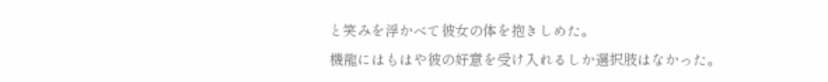と笑みを浮かべて彼女の体を抱きしめた。
機龍にはもはや彼の好意を受け入れるしか選択肢はなかった。